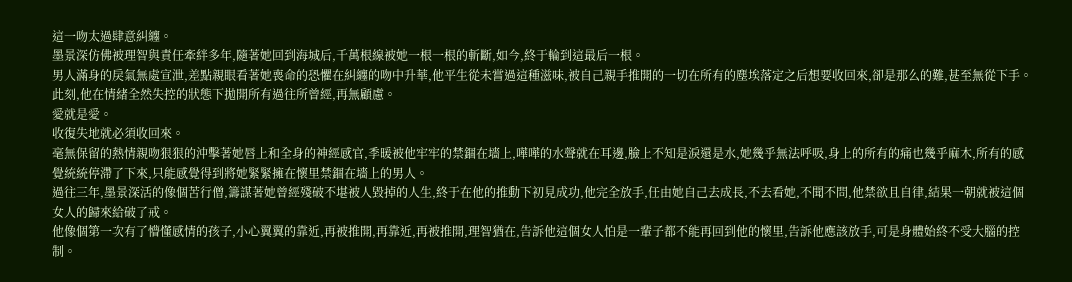這一吻太過肆意糾纏。
墨景深仿佛被理智與責任牽絆多年,隨著她回到海城后,千萬根線被她一根一根的斬斷,如今,終于輪到這最后一根。
男人滿身的戾氣無處宣泄,差點親眼看著她喪命的恐懼在糾纏的吻中升華,他平生從未嘗過這種滋味,被自己親手推開的一切在所有的塵埃落定之后想要收回來,卻是那么的難,甚至無從下手。
此刻,他在情緒全然失控的狀態下拋開所有過往所曾經,再無顧慮。
愛就是愛。
收復失地就必須收回來。
毫無保留的熱情親吻狠狠的沖擊著她唇上和全身的神經感官,季暖被他牢牢的禁錮在墻上,嘩嘩的水聲就在耳邊,臉上不知是淚還是水,她幾乎無法呼吸,身上的所有的痛也幾乎麻木,所有的感覺統統停滯了下來,只能感覺得到將她緊緊擁在懷里禁錮在墻上的男人。
過往三年,墨景深活的像個苦行僧,籌謀著她曾經殘破不堪被人毀掉的人生,終于在他的推動下初見成功,他完全放手,任由她自己去成長,不去看她,不聞不問,他禁欲且自律,結果一朝就被這個女人的歸來給破了戒。
他像個第一次有了懵懂感情的孩子,小心翼翼的靠近,再被推開,再靠近,再被推開,理智猶在,告訴他這個女人怕是一輩子都不能再回到他的懷里,告訴他應該放手,可是身體始終不受大腦的控制。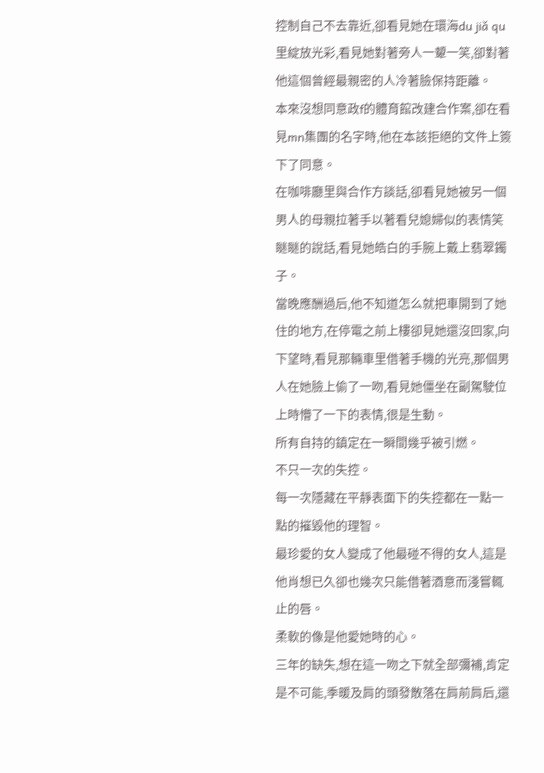控制自己不去靠近,卻看見她在環海du jiǎ qu里綻放光彩,看見她對著旁人一顰一笑,卻對著他這個曾經最親密的人冷著臉保持距離。
本來沒想同意政f的體育館改建合作案,卻在看見mn集團的名字時,他在本該拒絕的文件上簽下了同意。
在咖啡廳里與合作方談話,卻看見她被另一個男人的母親拉著手以著看兒媳婦似的表情笑瞇瞇的說話,看見她皓白的手腕上戴上翡翠鐲子。
當晚應酬過后,他不知道怎么就把車開到了她住的地方,在停電之前上樓卻見她還沒回家,向下望時,看見那輛車里借著手機的光亮,那個男人在她臉上偷了一吻,看見她僵坐在副駕駛位上時懵了一下的表情,很是生動。
所有自持的鎮定在一瞬間幾乎被引燃。
不只一次的失控。
每一次隱藏在平靜表面下的失控都在一點一點的摧毀他的理智。
最珍愛的女人變成了他最碰不得的女人,這是他肖想已久卻也幾次只能借著酒意而淺嘗輒止的唇。
柔軟的像是他愛她時的心。
三年的缺失,想在這一吻之下就全部彌補,肯定是不可能,季暖及肩的頭發散落在肩前肩后,還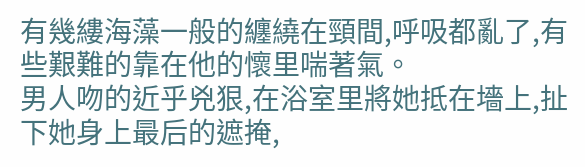有幾縷海藻一般的纏繞在頸間,呼吸都亂了,有些艱難的靠在他的懷里喘著氣。
男人吻的近乎兇狠,在浴室里將她抵在墻上,扯下她身上最后的遮掩,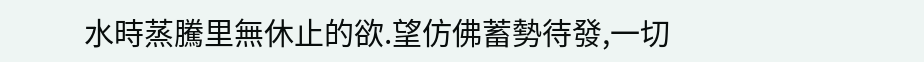水時蒸騰里無休止的欲.望仿佛蓄勢待發,一切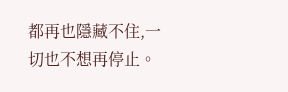都再也隱藏不住,一切也不想再停止。